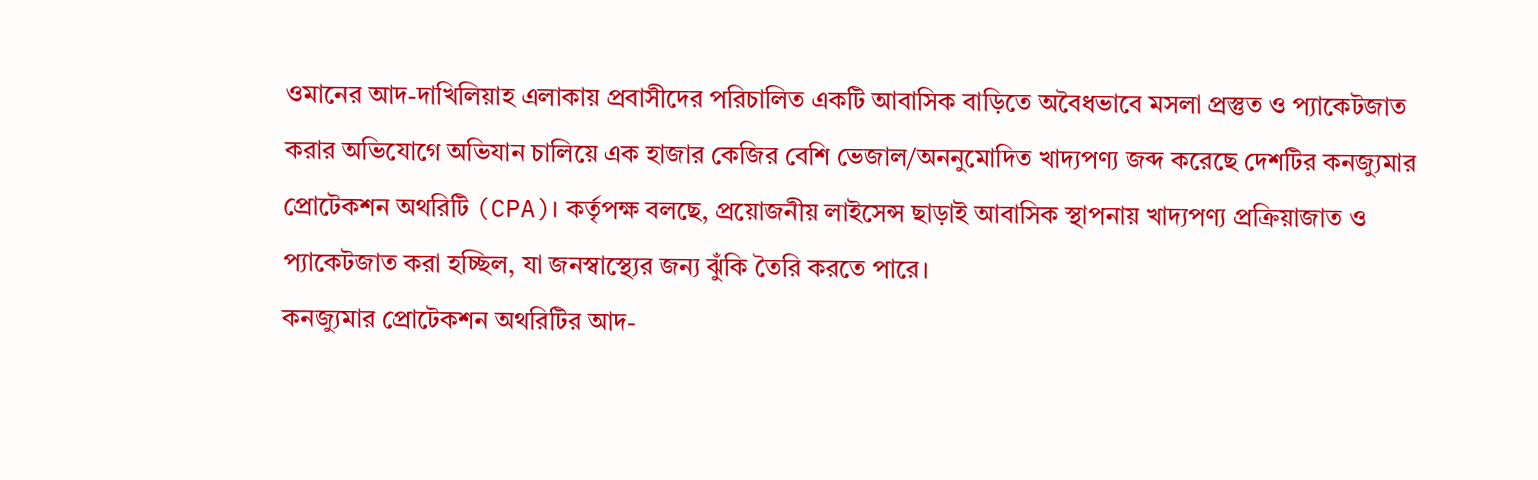ওমানের আদ-দাখিলিয়াহ এলাকায় প্রবাসীদের পরিচালিত একটি আবাসিক বাড়িতে অবৈধভাবে মসলা প্রস্তুত ও প্যাকেটজাত করার অভিযোগে অভিযান চালিয়ে এক হাজার কেজির বেশি ভেজাল/অননুমোদিত খাদ্যপণ্য জব্দ করেছে দেশটির কনজ্যুমার প্রোটেকশন অথরিটি (CPA)। কর্তৃপক্ষ বলছে, প্রয়োজনীয় লাইসেন্স ছাড়াই আবাসিক স্থাপনায় খাদ্যপণ্য প্রক্রিয়াজাত ও প্যাকেটজাত করা হচ্ছিল, যা জনস্বাস্থ্যের জন্য ঝুঁকি তৈরি করতে পারে।
কনজ্যুমার প্রোটেকশন অথরিটির আদ-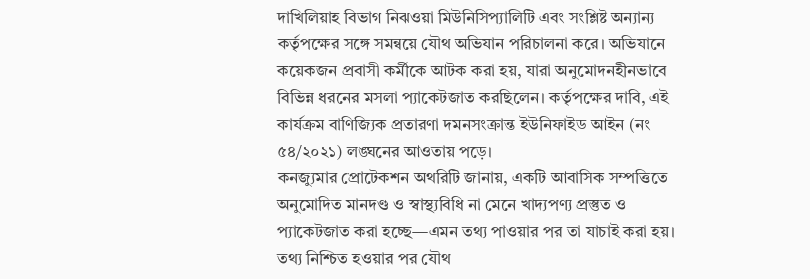দাখিলিয়াহ বিভাগ নিঝওয়া মিউনিসিপ্যালিটি এবং সংশ্লিষ্ট অন্যান্য কর্তৃপক্ষের সঙ্গে সমন্বয়ে যৌথ অভিযান পরিচালনা করে। অভিযানে কয়েকজন প্রবাসী কর্মীকে আটক করা হয়, যারা অনুমোদনহীনভাবে বিভিন্ন ধরনের মসলা প্যাকেটজাত করছিলেন। কর্তৃপক্ষের দাবি, এই কার্যক্রম বাণিজ্যিক প্রতারণা দমনসংক্রান্ত ইউনিফাইড আইন (নং ৫৪/২০২১) লঙ্ঘনের আওতায় পড়ে।
কনজ্যুমার প্রোটেকশন অথরিটি জানায়, একটি আবাসিক সম্পত্তিতে অনুমোদিত মানদণ্ড ও স্বাস্থ্যবিধি না মেনে খাদ্যপণ্য প্রস্তুত ও প্যাকেটজাত করা হচ্ছে—এমন তথ্য পাওয়ার পর তা যাচাই করা হয়। তথ্য নিশ্চিত হওয়ার পর যৌথ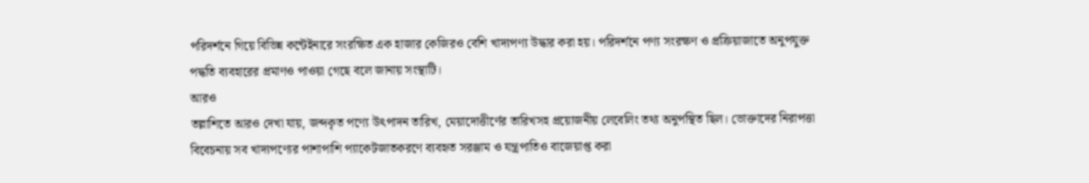পরিদর্শনে গিয়ে বিভিন্ন কন্টেইনারে সংরক্ষিত এক হাজার কেজিরও বেশি খাদ্যপণ্য উদ্ধার করা হয়। পরিদর্শনে পণ্য সংরক্ষণ ও প্রক্রিয়াজাতে অনুপযুক্ত পদ্ধতি ব্যবহারের প্রমাণও পাওয়া গেছে বলে জানায় সংস্থাটি।
আরও
তল্লাশিতে আরও দেখা যায়, জব্দকৃত পণ্যে উৎপাদন তারিখ, মেয়াদোত্তীর্ণের তারিখসহ প্রয়োজনীয় লেবেলিং তথ্য অনুপস্থিত ছিল। ভোক্তাদের নিরাপত্তা বিবেচনায় সব খাদ্যপণ্যের পাশাপাশি প্যাকেটজাতকরণে ব্যবহৃত সরঞ্জাম ও যন্ত্রপাতিও বাজেয়াপ্ত করা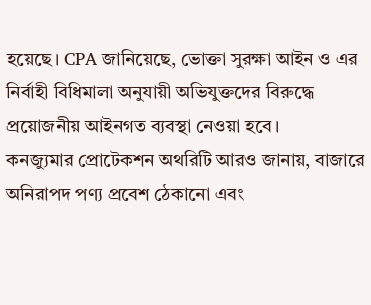হয়েছে। CPA জানিয়েছে, ভোক্তা সুরক্ষা আইন ও এর নির্বাহী বিধিমালা অনুযায়ী অভিযুক্তদের বিরুদ্ধে প্রয়োজনীয় আইনগত ব্যবস্থা নেওয়া হবে।
কনজ্যুমার প্রোটেকশন অথরিটি আরও জানায়, বাজারে অনিরাপদ পণ্য প্রবেশ ঠেকানো এবং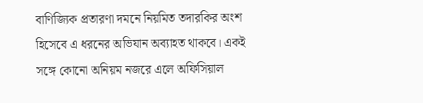বাণিজ্যিক প্রতারণা দমনে নিয়মিত তদারকির অংশ হিসেবে এ ধরনের অভিযান অব্যাহত থাকবে। একই সঙ্গে কোনো অনিয়ম নজরে এলে অফিসিয়াল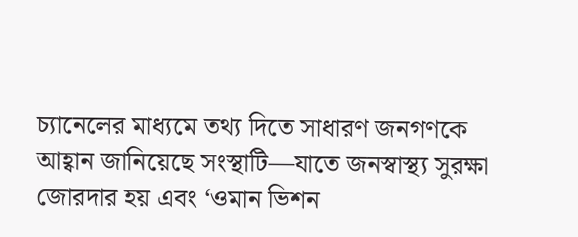চ্যানেলের মাধ্যমে তথ্য দিতে সাধারণ জনগণকে আহ্বান জানিয়েছে সংস্থাটি—যাতে জনস্বাস্থ্য সুরক্ষা জোরদার হয় এবং ‘ওমান ভিশন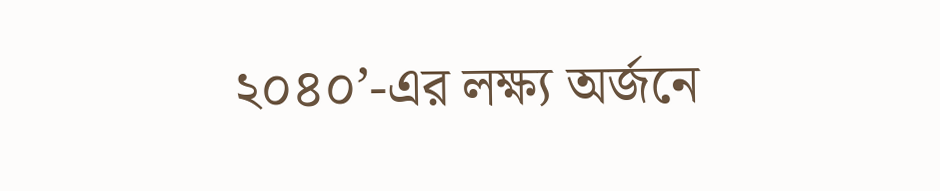২০৪০’-এর লক্ষ্য অর্জনে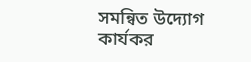সমন্বিত উদ্যোগ কার্যকর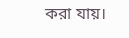করা যায়।